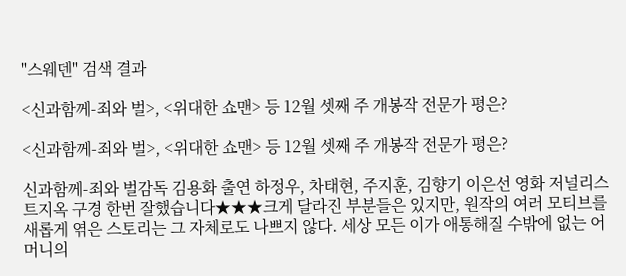"스웨덴" 검색 결과

<신과함께-죄와 벌>, <위대한 쇼맨> 등 12월 셋째 주 개봉작 전문가 평은?

<신과함께-죄와 벌>, <위대한 쇼맨> 등 12월 셋째 주 개봉작 전문가 평은?

신과함께-죄와 벌감독 김용화 출연 하정우, 차태현, 주지훈, 김향기 이은선 영화 저널리스트지옥 구경 한번 잘했습니다★★★크게 달라진 부분들은 있지만, 원작의 여러 모티브를 새롭게 엮은 스토리는 그 자체로도 나쁘지 않다. 세상 모든 이가 애통해질 수밖에 없는 어머니의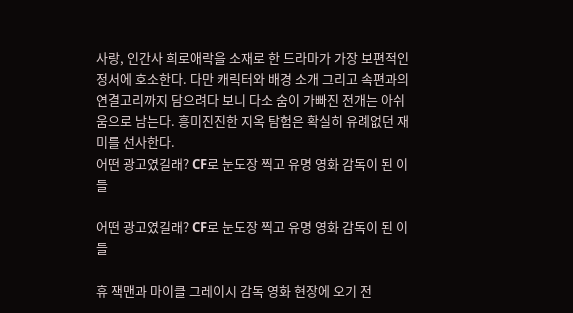사랑, 인간사 희로애락을 소재로 한 드라마가 가장 보편적인 정서에 호소한다. 다만 캐릭터와 배경 소개 그리고 속편과의 연결고리까지 담으려다 보니 다소 숨이 가빠진 전개는 아쉬움으로 남는다. 흥미진진한 지옥 탐험은 확실히 유례없던 재미를 선사한다.
어떤 광고였길래? CF로 눈도장 찍고 유명 영화 감독이 된 이들

어떤 광고였길래? CF로 눈도장 찍고 유명 영화 감독이 된 이들

휴 잭맨과 마이클 그레이시 감독 영화 현장에 오기 전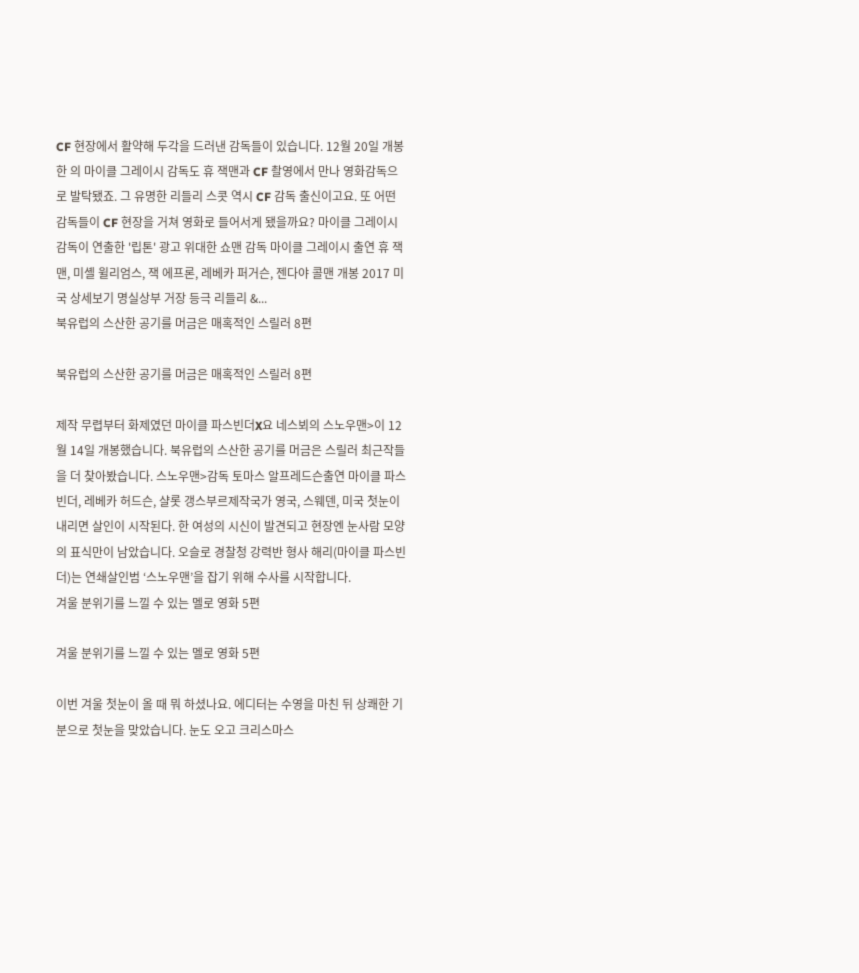CF 현장에서 활약해 두각을 드러낸 감독들이 있습니다. 12월 20일 개봉한 의 마이클 그레이시 감독도 휴 잭맨과 CF 촬영에서 만나 영화감독으로 발탁됐죠. 그 유명한 리들리 스콧 역시 CF 감독 출신이고요. 또 어떤 감독들이 CF 현장을 거쳐 영화로 들어서게 됐을까요? 마이클 그레이시 감독이 연출한 '립톤' 광고 위대한 쇼맨 감독 마이클 그레이시 출연 휴 잭맨, 미셸 윌리엄스, 잭 에프론, 레베카 퍼거슨, 젠다야 콜맨 개봉 2017 미국 상세보기 명실상부 거장 등극 리들리 &...
북유럽의 스산한 공기를 머금은 매혹적인 스릴러 8편

북유럽의 스산한 공기를 머금은 매혹적인 스릴러 8편

제작 무렵부터 화제였던 마이클 파스빈더X요 네스뵈의 스노우맨>이 12월 14일 개봉했습니다. 북유럽의 스산한 공기를 머금은 스릴러 최근작들을 더 찾아봤습니다. 스노우맨>감독 토마스 알프레드슨출연 마이클 파스빈더, 레베카 허드슨, 샬롯 갱스부르제작국가 영국, 스웨덴, 미국 첫눈이 내리면 살인이 시작된다. 한 여성의 시신이 발견되고 현장엔 눈사람 모양의 표식만이 남았습니다. 오슬로 경찰청 강력반 형사 해리(마이클 파스빈더)는 연쇄살인범 ‘스노우맨’을 잡기 위해 수사를 시작합니다.
겨울 분위기를 느낄 수 있는 멜로 영화 5편

겨울 분위기를 느낄 수 있는 멜로 영화 5편

이번 겨울 첫눈이 올 때 뭐 하셨나요. 에디터는 수영을 마친 뒤 상쾌한 기분으로 첫눈을 맞았습니다. 눈도 오고 크리스마스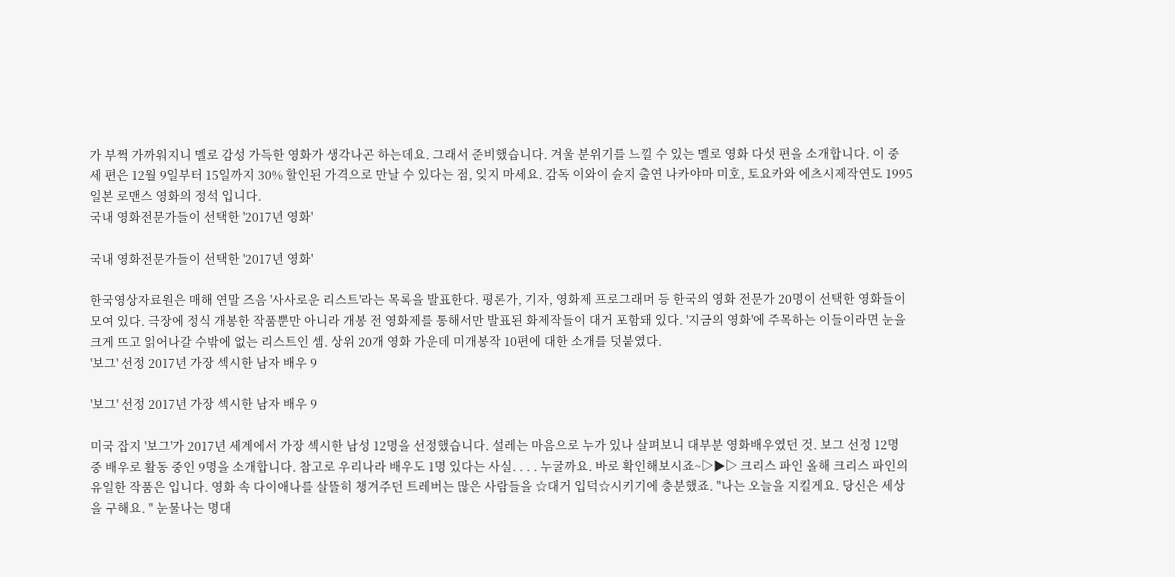가 부쩍 가까워지니 멜로 감성 가득한 영화가 생각나곤 하는데요. 그래서 준비했습니다. 겨울 분위기를 느낄 수 있는 멜로 영화 다섯 편을 소개합니다. 이 중 세 편은 12월 9일부터 15일까지 30% 할인된 가격으로 만날 수 있다는 점, 잊지 마세요. 감독 이와이 슌지 출연 나카야마 미호, 토요카와 에츠시제작연도 1995 일본 로맨스 영화의 정석 입니다.
국내 영화전문가들이 선택한 '2017년 영화'

국내 영화전문가들이 선택한 '2017년 영화'

한국영상자료원은 매해 연말 즈음 '사사로운 리스트'라는 목록을 발표한다. 평론가, 기자, 영화제 프로그래머 등 한국의 영화 전문가 20명이 선택한 영화들이 모여 있다. 극장에 정식 개봉한 작품뿐만 아니라 개봉 전 영화제를 통해서만 발표된 화제작들이 대거 포함돼 있다. '지금의 영화'에 주목하는 이들이라면 눈을 크게 뜨고 읽어나갈 수밖에 없는 리스트인 셈. 상위 20개 영화 가운데 미개봉작 10편에 대한 소개를 덧붙였다.
'보그' 선정 2017년 가장 섹시한 남자 배우 9

'보그' 선정 2017년 가장 섹시한 남자 배우 9

미국 잡지 '보그'가 2017년 세계에서 가장 섹시한 남성 12명을 선정했습니다. 설레는 마음으로 누가 있나 살펴보니 대부분 영화배우였던 것. 보그 선정 12명 중 배우로 활동 중인 9명을 소개합니다. 참고로 우리나라 배우도 1명 있다는 사실. . . . 누굴까요. 바로 확인해보시죠~▷▶▷ 크리스 파인 올해 크리스 파인의 유일한 작품은 입니다. 영화 속 다이애나를 살뜰히 챙겨주던 트레버는 많은 사람들을 ☆대거 입덕☆시키기에 충분했죠. "나는 오늘을 지킬게요. 당신은 세상을 구해요. " 눈물나는 명대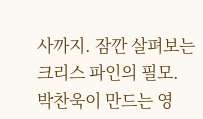사까지. 잠깐 살펴보는 크리스 파인의 필모.
박찬욱이 만드는 영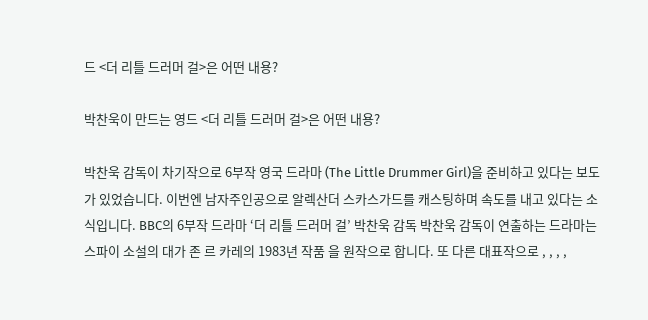드 <더 리틀 드러머 걸>은 어떤 내용?

박찬욱이 만드는 영드 <더 리틀 드러머 걸>은 어떤 내용?

박찬욱 감독이 차기작으로 6부작 영국 드라마 (The Little Drummer Girl)을 준비하고 있다는 보도가 있었습니다. 이번엔 남자주인공으로 알렉산더 스카스가드를 캐스팅하며 속도를 내고 있다는 소식입니다. BBC의 6부작 드라마 ‘더 리틀 드러머 걸’ 박찬욱 감독 박찬욱 감독이 연출하는 드라마는 스파이 소설의 대가 존 르 카레의 1983년 작품 을 원작으로 합니다. 또 다른 대표작으로 , , , ,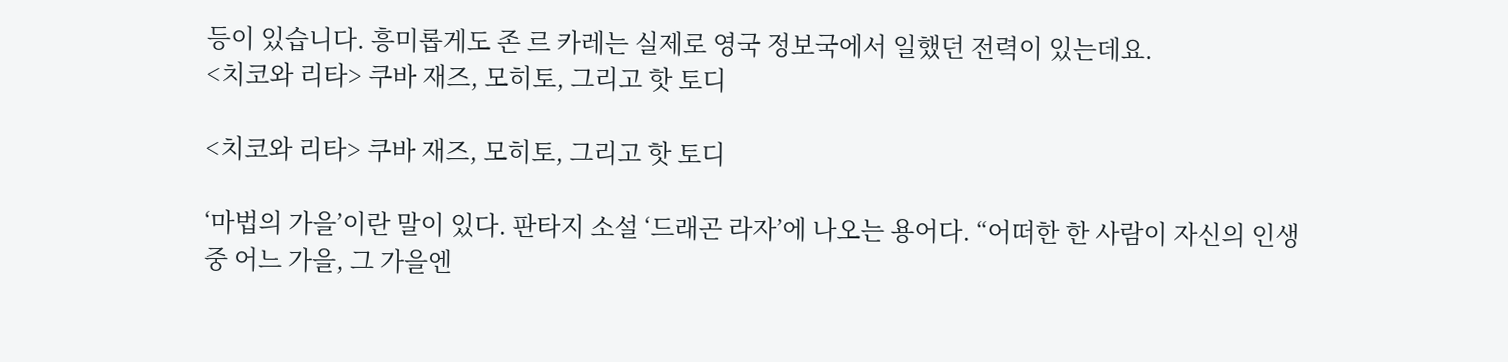등이 있습니다. 흥미롭게도 존 르 카레는 실제로 영국 정보국에서 일했던 전력이 있는데요.
<치코와 리타> 쿠바 재즈, 모히토, 그리고 핫 토디

<치코와 리타> 쿠바 재즈, 모히토, 그리고 핫 토디

‘마법의 가을’이란 말이 있다. 판타지 소설 ‘드래곤 라자’에 나오는 용어다. “어떠한 한 사람이 자신의 인생 중 어느 가을, 그 가을엔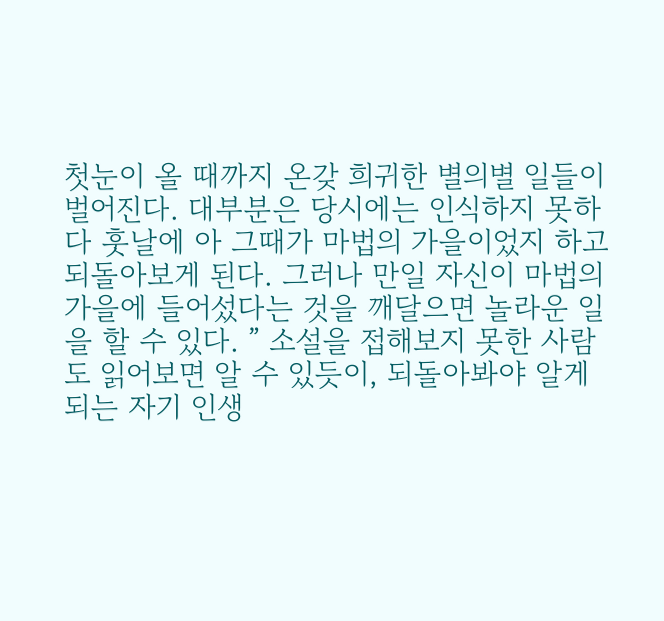첫눈이 올 때까지 온갖 희귀한 별의별 일들이 벌어진다. 대부분은 당시에는 인식하지 못하다 훗날에 아 그때가 마법의 가을이었지 하고 되돌아보게 된다. 그러나 만일 자신이 마법의 가을에 들어섰다는 것을 깨달으면 놀라운 일을 할 수 있다. ” 소설을 접해보지 못한 사람도 읽어보면 알 수 있듯이, 되돌아봐야 알게 되는 자기 인생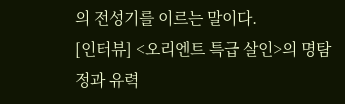의 전성기를 이르는 말이다.
[인터뷰] <오리엔트 특급 살인>의 명탐정과 유력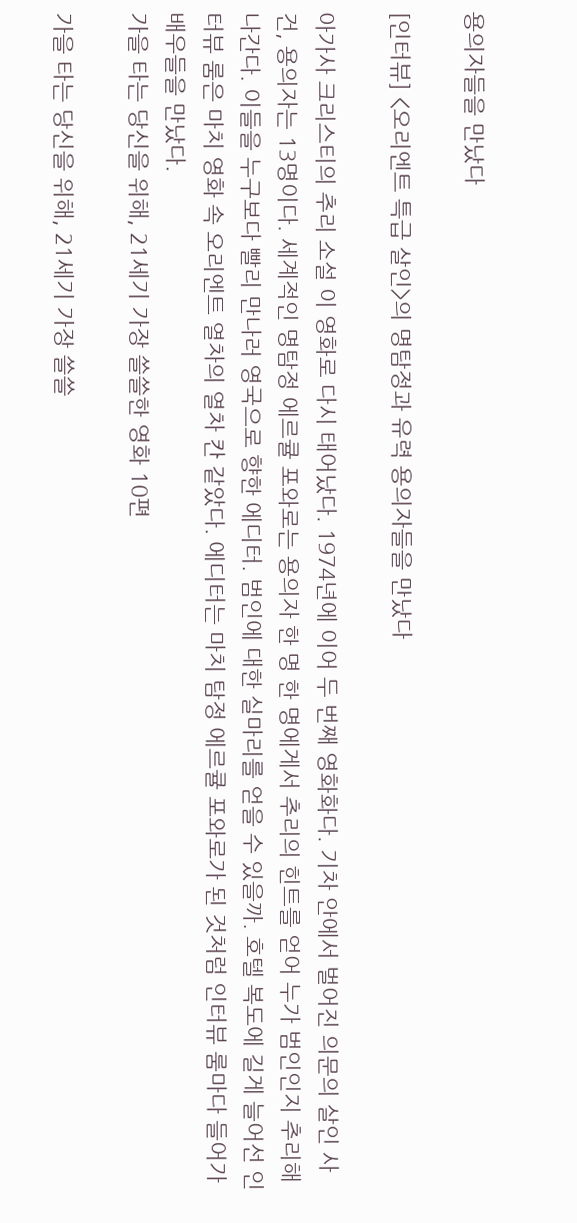용의자들을 만났다

[인터뷰] <오리엔트 특급 살인>의 명탐정과 유력 용의자들을 만났다

아가사 크리스티의 추리 소설 이 영화로 다시 태어났다. 1974년에 이어 두 번째 영화화다. 기차 안에서 벌어진 의문의 살인 사건, 용의자는 13명이다. 세계적인 명탐정 에르큘 포와로는 용의자 한 명 한 명에게서 추리의 힌트를 얻어 누가 범인인지 추리해나간다. 이들을 누구보다 빨리 만나러 영국으로 향한 에디터. 범인에 대한 실마리를 얻을 수 있을까. 호텔 복도에 길게 늘어선 인터뷰 룸은 마치 영화 속 오리엔트 열차의 열차 칸 같았다. 에디터는 마치 탐정 에르큘 포와로가 된 것처럼 인터뷰 룸마다 들어가 배우들을 만났다.
가을 타는 당신을 위해, 21세기 가장 쓸쓸한 영화 10편

가을 타는 당신을 위해, 21세기 가장 쓸쓸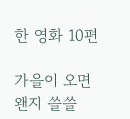한 영화 10편

가을이 오면 왠지 쓸쓸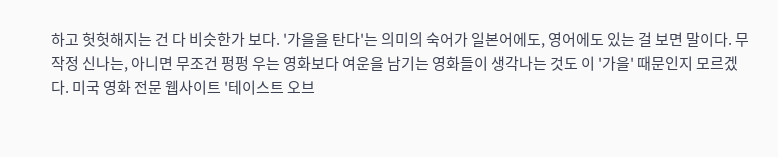하고 헛헛해지는 건 다 비슷한가 보다. '가을을 탄다'는 의미의 숙어가 일본어에도, 영어에도 있는 걸 보면 말이다. 무작정 신나는, 아니면 무조건 펑펑 우는 영화보다 여운을 남기는 영화들이 생각나는 것도 이 '가을' 때문인지 모르겠다. 미국 영화 전문 웹사이트 '테이스트 오브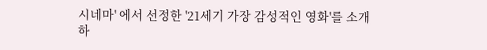시네마' 에서 선정한 '21세기 가장 감성적인 영화'를 소개하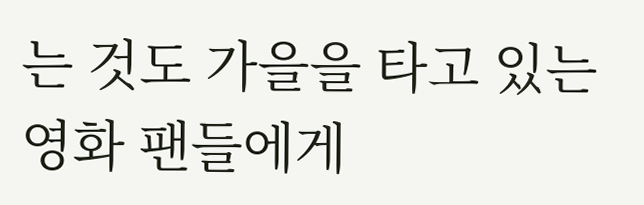는 것도 가을을 타고 있는 영화 팬들에게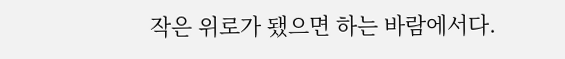작은 위로가 됐으면 하는 바람에서다.